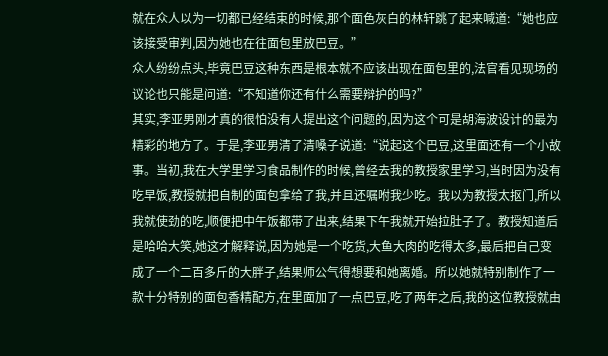就在众人以为一切都已经结束的时候,那个面色灰白的林轩跳了起来喊道:“她也应该接受审判,因为她也在往面包里放巴豆。”
众人纷纷点头,毕竟巴豆这种东西是根本就不应该出现在面包里的,法官看见现场的议论也只能是问道:“不知道你还有什么需要辩护的吗?”
其实,李亚男刚才真的很怕没有人提出这个问题的,因为这个可是胡海波设计的最为精彩的地方了。于是,李亚男清了清嗓子说道:“说起这个巴豆,这里面还有一个小故事。当初,我在大学里学习食品制作的时候,曾经去我的教授家里学习,当时因为没有吃早饭,教授就把自制的面包拿给了我,并且还嘱咐我少吃。我以为教授太抠门,所以我就使劲的吃,顺便把中午饭都带了出来,结果下午我就开始拉肚子了。教授知道后是哈哈大笑,她这才解释说,因为她是一个吃货,大鱼大肉的吃得太多,最后把自己变成了一个二百多斤的大胖子,结果师公气得想要和她离婚。所以她就特别制作了一款十分特别的面包香精配方,在里面加了一点巴豆,吃了两年之后,我的这位教授就由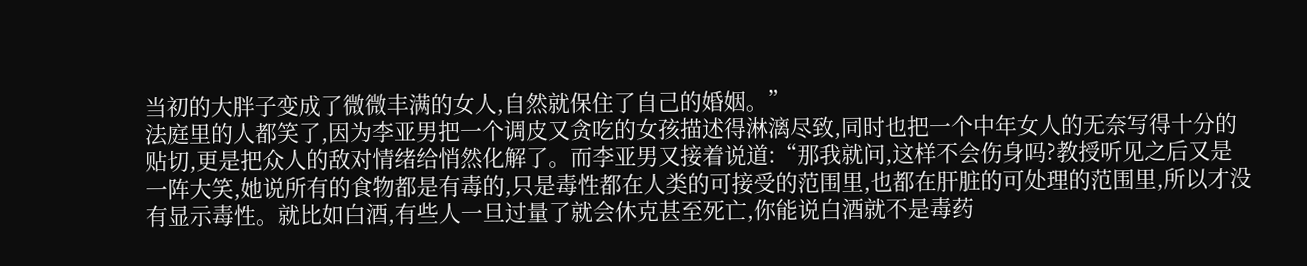当初的大胖子变成了微微丰满的女人,自然就保住了自己的婚姻。”
法庭里的人都笑了,因为李亚男把一个调皮又贪吃的女孩描述得淋漓尽致,同时也把一个中年女人的无奈写得十分的贴切,更是把众人的敌对情绪给悄然化解了。而李亚男又接着说道:“那我就问,这样不会伤身吗?教授听见之后又是一阵大笑,她说所有的食物都是有毒的,只是毒性都在人类的可接受的范围里,也都在肝脏的可处理的范围里,所以才没有显示毒性。就比如白酒,有些人一旦过量了就会休克甚至死亡,你能说白酒就不是毒药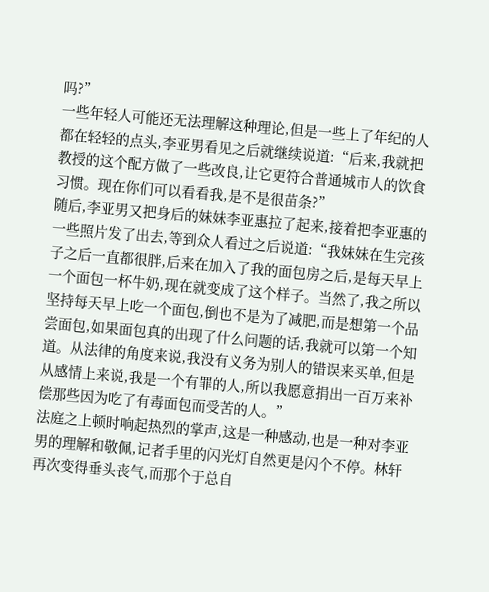吗?”
一些年轻人可能还无法理解这种理论,但是一些上了年纪的人都在轻轻的点头,李亚男看见之后就继续说道:“后来,我就把教授的这个配方做了一些改良,让它更符合普通城市人的饮食习惯。现在你们可以看看我,是不是很苗条?”
随后,李亚男又把身后的妹妹李亚惠拉了起来,接着把李亚惠的一些照片发了出去,等到众人看过之后说道:“我妹妹在生完孩子之后一直都很胖,后来在加入了我的面包房之后,是每天早上一个面包一杯牛奶,现在就变成了这个样子。当然了,我之所以坚持每天早上吃一个面包,倒也不是为了减肥,而是想第一个品尝面包,如果面包真的出现了什么问题的话,我就可以第一个知道。从法律的角度来说,我没有义务为别人的错误来买单,但是从感情上来说,我是一个有罪的人,所以我愿意捐出一百万来补偿那些因为吃了有毒面包而受苦的人。”
法庭之上顿时响起热烈的掌声,这是一种感动,也是一种对李亚男的理解和敬佩,记者手里的闪光灯自然更是闪个不停。林轩再次变得垂头丧气,而那个于总自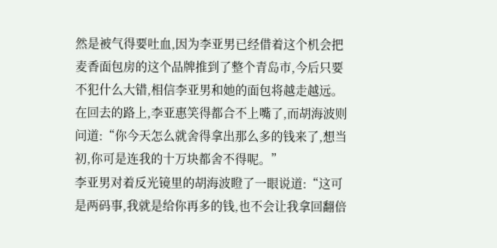然是被气得要吐血,因为李亚男已经借着这个机会把麦香面包房的这个品牌推到了整个青岛市,今后只要不犯什么大错,相信李亚男和她的面包将越走越远。
在回去的路上,李亚惠笑得都合不上嘴了,而胡海波则问道:“你今天怎么就舍得拿出那么多的钱来了,想当初,你可是连我的十万块都舍不得呢。”
李亚男对着反光镜里的胡海波瞪了一眼说道:“这可是两码事,我就是给你再多的钱,也不会让我拿回翻倍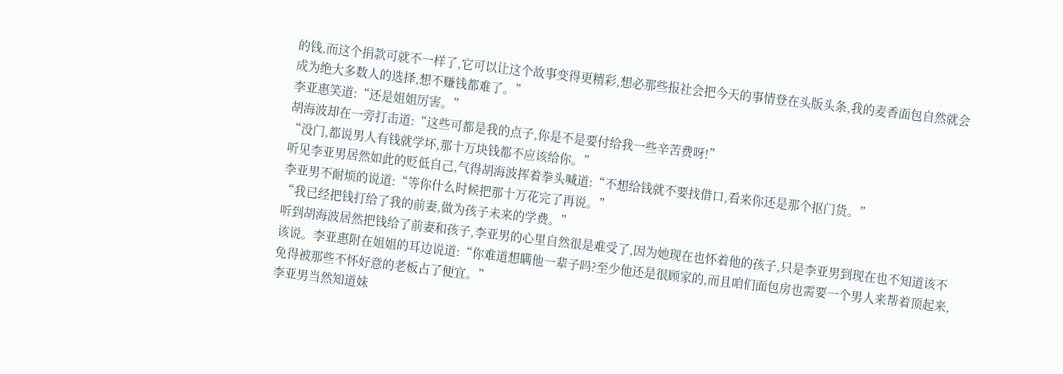的钱,而这个捐款可就不一样了,它可以让这个故事变得更精彩,想必那些报社会把今天的事情登在头版头条,我的麦香面包自然就会成为绝大多数人的选择,想不赚钱都难了。”
李亚惠笑道:“还是姐姐厉害。”
胡海波却在一旁打击道:“这些可都是我的点子,你是不是要付给我一些辛苦费呀!”
“没门,都说男人有钱就学坏,那十万块钱都不应该给你。”
听见李亚男居然如此的贬低自己,气得胡海波挥着拳头喊道:“不想给钱就不要找借口,看来你还是那个抠门货。”
李亚男不耐烦的说道:“等你什么时候把那十万花完了再说。”
“我已经把钱打给了我的前妻,做为孩子未来的学费。”
听到胡海波居然把钱给了前妻和孩子,李亚男的心里自然很是难受了,因为她现在也怀着他的孩子,只是李亚男到现在也不知道该不该说。李亚惠附在姐姐的耳边说道:“你难道想瞒他一辈子吗?至少他还是很顾家的,而且咱们面包房也需要一个男人来帮着顶起来,免得被那些不怀好意的老板占了便宜。”
李亚男当然知道妹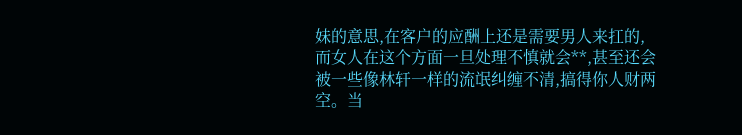妹的意思,在客户的应酬上还是需要男人来扛的,而女人在这个方面一旦处理不慎就会**,甚至还会被一些像林轩一样的流氓纠缠不清,搞得你人财两空。当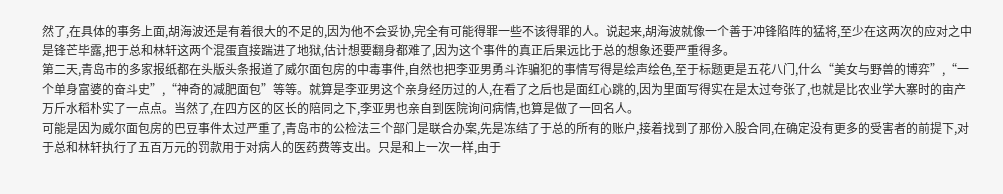然了,在具体的事务上面,胡海波还是有着很大的不足的,因为他不会妥协,完全有可能得罪一些不该得罪的人。说起来,胡海波就像一个善于冲锋陷阵的猛将,至少在这两次的应对之中是锋芒毕露,把于总和林轩这两个混蛋直接踹进了地狱,估计想要翻身都难了,因为这个事件的真正后果远比于总的想象还要严重得多。
第二天,青岛市的多家报纸都在头版头条报道了威尔面包房的中毒事件,自然也把李亚男勇斗诈骗犯的事情写得是绘声绘色,至于标题更是五花八门,什么“美女与野兽的博弈”,“一个单身富婆的奋斗史”,“神奇的减肥面包”等等。就算是李亚男这个亲身经历过的人,在看了之后也是面红心跳的,因为里面写得实在是太过夸张了,也就是比农业学大寨时的亩产万斤水稻朴实了一点点。当然了,在四方区的区长的陪同之下,李亚男也亲自到医院询问病情,也算是做了一回名人。
可能是因为威尔面包房的巴豆事件太过严重了,青岛市的公检法三个部门是联合办案,先是冻结了于总的所有的账户,接着找到了那份入股合同,在确定没有更多的受害者的前提下,对于总和林轩执行了五百万元的罚款用于对病人的医药费等支出。只是和上一次一样,由于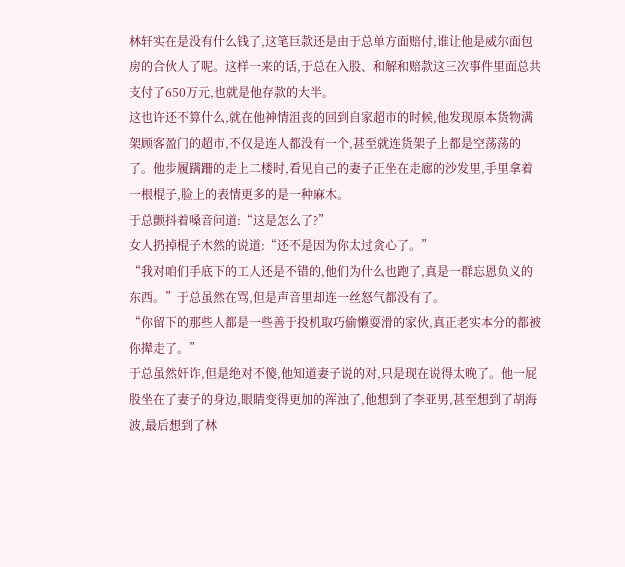林轩实在是没有什么钱了,这笔巨款还是由于总单方面赔付,谁让他是威尔面包房的合伙人了呢。这样一来的话,于总在入股、和解和赔款这三次事件里面总共支付了650万元,也就是他存款的大半。
这也许还不算什么,就在他神情沮丧的回到自家超市的时候,他发现原本货物满架顾客盈门的超市,不仅是连人都没有一个,甚至就连货架子上都是空荡荡的了。他步履蹒跚的走上二楼时,看见自己的妻子正坐在走廊的沙发里,手里拿着一根棍子,脸上的表情更多的是一种麻木。
于总颤抖着嗓音问道:“这是怎么了?”
女人扔掉棍子木然的说道:“还不是因为你太过贪心了。”
“我对咱们手底下的工人还是不错的,他们为什么也跑了,真是一群忘恩负义的东西。”于总虽然在骂,但是声音里却连一丝怒气都没有了。
“你留下的那些人都是一些善于投机取巧偷懒耍滑的家伙,真正老实本分的都被你撵走了。”
于总虽然奸诈,但是绝对不傻,他知道妻子说的对,只是现在说得太晚了。他一屁股坐在了妻子的身边,眼睛变得更加的浑浊了,他想到了李亚男,甚至想到了胡海波,最后想到了林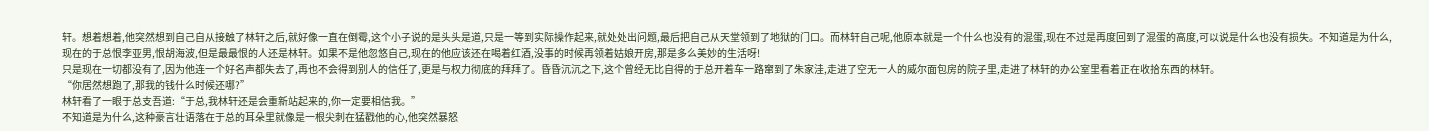轩。想着想着,他突然想到自己自从接触了林轩之后,就好像一直在倒霉,这个小子说的是头头是道,只是一等到实际操作起来,就处处出问题,最后把自己从天堂领到了地狱的门口。而林轩自己呢,他原本就是一个什么也没有的混蛋,现在不过是再度回到了混蛋的高度,可以说是什么也没有损失。不知道是为什么,现在的于总恨李亚男,恨胡海波,但是最最恨的人还是林轩。如果不是他忽悠自己,现在的他应该还在喝着红酒,没事的时候再领着姑娘开房,那是多么美妙的生活呀!
只是现在一切都没有了,因为他连一个好名声都失去了,再也不会得到别人的信任了,更是与权力彻底的拜拜了。昏昏沉沉之下,这个曾经无比自得的于总开着车一路窜到了朱家洼,走进了空无一人的威尔面包房的院子里,走进了林轩的办公室里看着正在收拾东西的林轩。
“你居然想跑了,那我的钱什么时候还哪?”
林轩看了一眼于总支吾道:“于总,我林轩还是会重新站起来的,你一定要相信我。”
不知道是为什么,这种豪言壮语落在于总的耳朵里就像是一根尖刺在猛戳他的心,他突然暴怒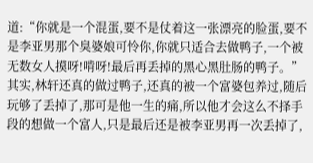道:“你就是一个混蛋,要不是仗着这一张漂亮的脸蛋,要不是李亚男那个臭婆娘可怜你,你就只适合去做鸭子,一个被无数女人摸呀!啃呀!最后再丢掉的黑心黑肚肠的鸭子。”
其实,林轩还真的做过鸭子,还真的被一个富婆包养过,随后玩够了丢掉了,那可是他一生的痛,所以他才会这么不择手段的想做一个富人,只是最后还是被李亚男再一次丢掉了,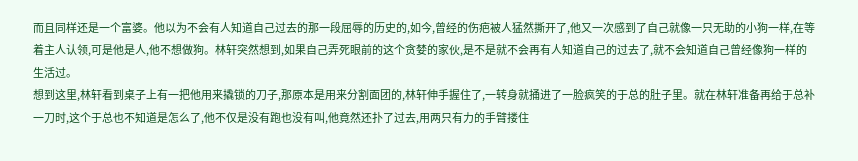而且同样还是一个富婆。他以为不会有人知道自己过去的那一段屈辱的历史的,如今,曾经的伤疤被人猛然撕开了,他又一次感到了自己就像一只无助的小狗一样,在等着主人认领,可是他是人,他不想做狗。林轩突然想到,如果自己弄死眼前的这个贪婪的家伙,是不是就不会再有人知道自己的过去了,就不会知道自己曾经像狗一样的生活过。
想到这里,林轩看到桌子上有一把他用来撬锁的刀子,那原本是用来分割面团的,林轩伸手握住了,一转身就捅进了一脸疯笑的于总的肚子里。就在林轩准备再给于总补一刀时,这个于总也不知道是怎么了,他不仅是没有跑也没有叫,他竟然还扑了过去,用两只有力的手臂搂住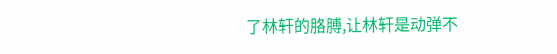了林轩的胳膊,让林轩是动弹不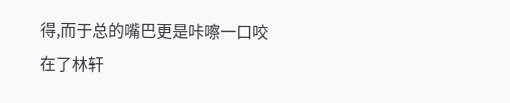得,而于总的嘴巴更是咔嚓一口咬在了林轩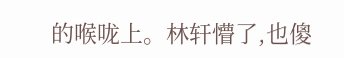的喉咙上。林轩懵了,也傻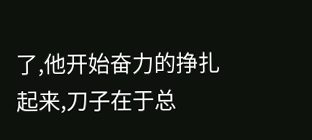了,他开始奋力的挣扎起来,刀子在于总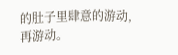的肚子里肆意的游动,再游动。